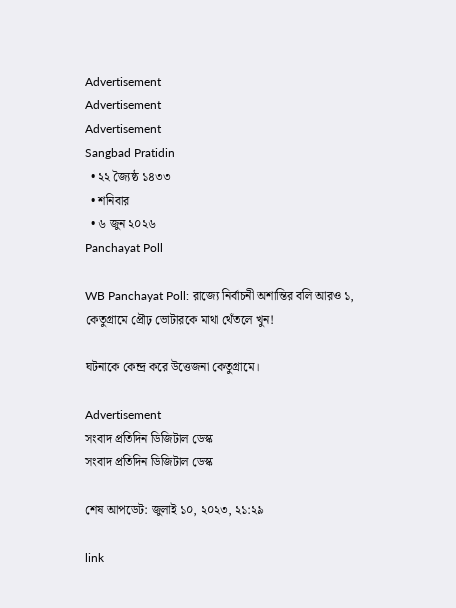Advertisement
Advertisement
Advertisement
Sangbad Pratidin
  • ২২ জ্যৈষ্ঠ ১৪৩৩
  • শনিবার
  • ৬ জুন ২০২৬
Panchayat Poll

WB Panchayat Poll: রাজ্যে নির্বাচনী অশান্তির বলি আরও ১, কেতুগ্রামে প্রৌঢ় ভোটারকে মাথা থেঁতলে খুন!

ঘটনাকে কেন্দ্র করে উত্তেজনা কেতুগ্রামে।

Advertisement
সংবাদ প্রতিদিন ডিজিটাল ডেস্ক
সংবাদ প্রতিদিন ডিজিটাল ডেস্ক

শেষ আপডেট: জুলাই ১০, ২০২৩, ২১:২৯

link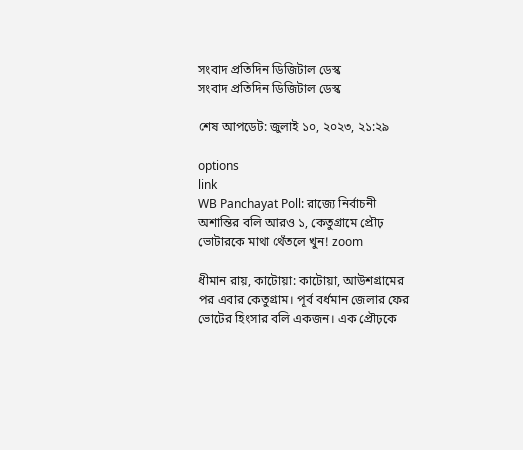সংবাদ প্রতিদিন ডিজিটাল ডেস্ক
সংবাদ প্রতিদিন ডিজিটাল ডেস্ক

শেষ আপডেট: জুলাই ১০, ২০২৩, ২১:২৯

options
link
WB Panchayat Poll: রাজ্যে নির্বাচনী অশান্তির বলি আরও ১, কেতুগ্রামে প্রৌঢ় ভোটারকে মাথা থেঁতলে খুন! zoom

ধীমান রায়, কাটোয়া: কাটোয়া, আউশগ্রামের পর এবার কেতুগ্রাম। পূর্ব বর্ধমান জেলার ফের ভোটের হিংসার বলি একজন। এক প্রৌঢ়কে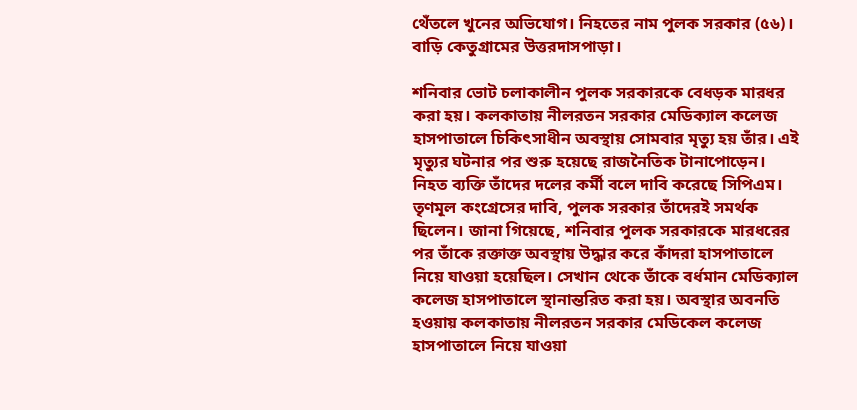থেঁতলে খুনের অভিযোগ। নিহতের নাম পুলক সরকার (৫৬)। বাড়ি কেতুগ্রামের উত্তরদাসপাড়া।

শনিবার ভোট চলাকালীন পুলক সরকারকে বেধড়ক মারধর করা হয়। কলকাতায় নীলরতন সরকার মেডিক্যাল কলেজ হাসপাতালে চিকিৎসাধীন অবস্থায় সোমবার মৃত্যু হয় তাঁর। এই মৃত্যুর ঘটনার পর শুরু হয়েছে রাজনৈতিক টানাপোড়েন। নিহত ব্যক্তি তাঁদের দলের কর্মী বলে দাবি করেছে সিপিএম। তৃণমূল কংগ্রেসের দাবি, পুলক সরকার তাঁদেরই সমর্থক ছিলেন। জানা গিয়েছে, শনিবার পুলক সরকারকে মারধরের পর তাঁকে রক্তাক্ত অবস্থায় উদ্ধার করে কাঁদরা হাসপাতালে নিয়ে যাওয়া হয়েছিল। সেখান থেকে তাঁকে বর্ধমান মেডিক্যাল কলেজ হাসপাতালে স্থানান্তরিত করা হয়। অবস্থার অবনতি হওয়ায় কলকাতায় নীলরতন সরকার মেডিকেল কলেজ হাসপাতালে নিয়ে যাওয়া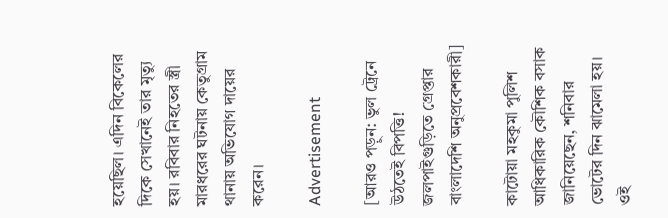হয়েছিল। এদিন বিকেলের দিকে সেখানেই তার মৃত্যু হয়। রবিবার নিহতের স্ত্রী মারধরের ঘটনায় কেতুগ্রাম থানায় অভিযোগ দায়ের করেন।

Advertisement

[আরও পড়ুন: ভুল ট্রেনে উঠতেই বিপত্তি! জলপাইগুড়িতে গ্রেপ্তার বাংলাদেশি অনুপ্রবেশকারী]

কাটোয়া মহকুমা পুলিশ আধিকারিক কৌশিক বসাক জানিয়েছেন, শনিবার ভোটের দিন ঝামেলা হয়। ওই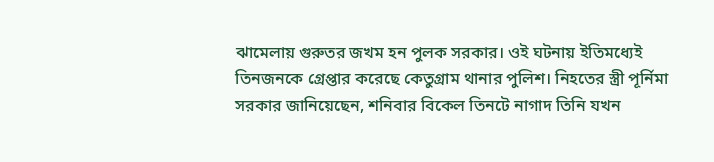ঝামেলায় গুরুতর জখম হন পুলক সরকার। ওই ঘটনায় ইতিমধ্যেই তিনজনকে গ্রেপ্তার করেছে কেতুগ্রাম থানার পুলিশ। নিহতের স্ত্রী পূর্নিমা সরকার জানিয়েছেন, শনিবার বিকেল তিনটে নাগাদ তিনি যখন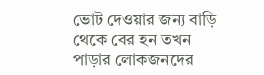ভোট দেওয়ার জন্য বাড়ি থেকে বের হন তখন পাড়ার লোকজনদের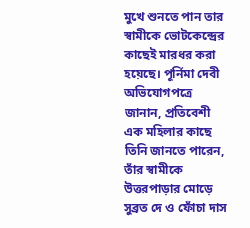মুখে শুনতে পান তার স্বামীকে ভোটকেন্দ্রের কাছেই মারধর করা হয়েছে। পূর্নিমা দেবী অভিযোগপত্রে জানান, প্রতিবেশী এক মহিলার কাছে তিনি জানতে পারেন, তাঁর স্বামীকে উত্তরপাড়ার মোড়ে সুব্রত দে ও ফোঁচা দাস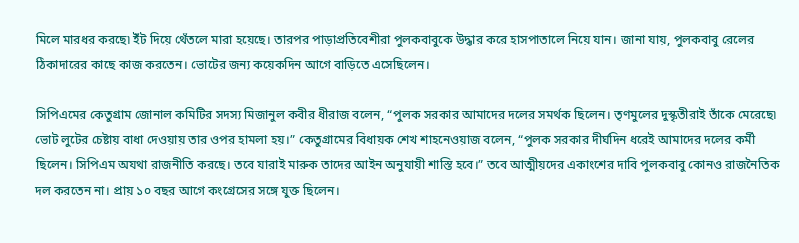মিলে মারধর করছে৷ ইঁট দিয়ে থেঁতলে মারা হয়েছে। তারপর পাড়াপ্রতিবেশীরা পুলকবাবুকে উদ্ধার করে হাসপাতালে নিয়ে যান। জানা যায়, পুলকবাবু রেলের ঠিকাদারের কাছে কাজ করতেন। ভোটের জন্য কয়েকদিন আগে বাড়িতে এসেছিলেন।

সিপিএমের কেতুগ্রাম জোনাল কমিটির সদস্য মিজানুল কবীর ধীরাজ বলেন, “পুলক সরকার আমাদের দলের সমর্থক ছিলেন। তৃণমুলের দুস্কৃতীরাই তাঁকে মেরেছে৷ ভোট লুটের চেষ্টায় বাধা দেওয়ায় তার ওপর হামলা হয়।” কেতুগ্রামের বিধায়ক শেখ শাহনেওয়াজ বলেন, “পুলক সরকার দীর্ঘদিন ধরেই আমাদের দলের কর্মী ছিলেন। সিপিএম অযথা রাজনীতি করছে। তবে যারাই মারুক তাদের আইন অনুযায়ী শাস্তি হবে।” তবে আত্মীয়দের একাংশের দাবি পুলকবাবু কোনও রাজনৈতিক দল করতেন না। প্রায় ১০ বছর আগে কংগ্রেসের সঙ্গে যুক্ত ছিলেন।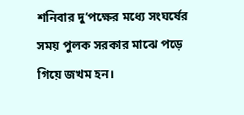শনিবার দু’পক্ষের মধ্যে সংঘর্ষের সময় পুলক সরকার মাঝে পড়ে গিয়ে জখম হন।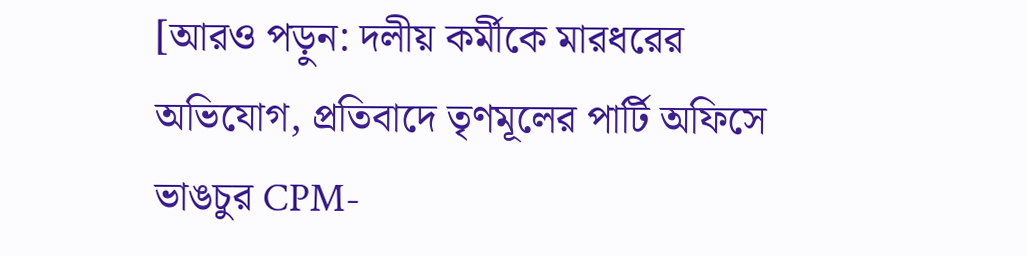[আরও পড়ুন: দলীয় কর্মীকে মারধরের অভিযোগ, প্রতিবাদে তৃণমূলের পার্টি অফিসে ভাঙচুর CPM-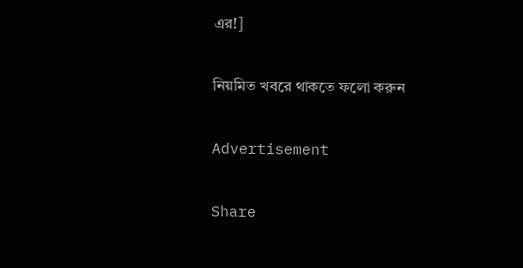এর!]

নিয়মিত খবরে থাকতে ফলো করুন

Advertisement

Share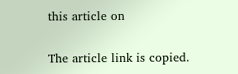this article on

The article link is copied.